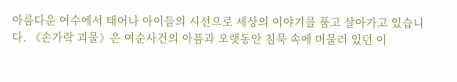아름다운 여수에서 태어나 아이들의 시선으로 세상의 이야기를 품고 살아가고 있습니다. 《손가락 괴물》은 여순사건의 아픔과 오랫동안 침묵 속에 머물러 있던 이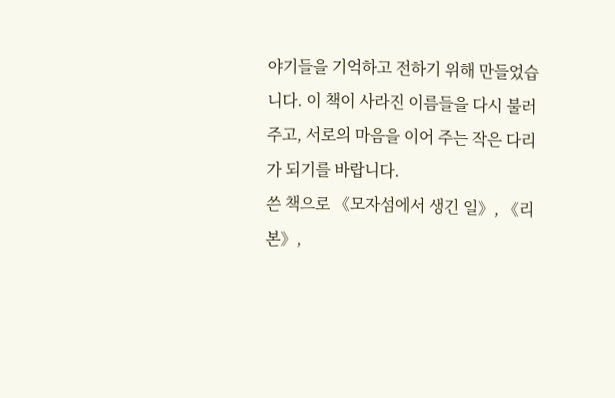야기들을 기억하고 전하기 위해 만들었습니다. 이 책이 사라진 이름들을 다시 불러 주고, 서로의 마음을 이어 주는 작은 다리가 되기를 바랍니다.
쓴 책으로 《모자섬에서 생긴 일》, 《리본》,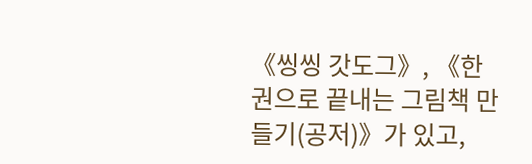《씽씽 갓도그》, 《한 권으로 끝내는 그림책 만들기(공저)》가 있고,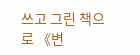쓰고 그린 책으로 《변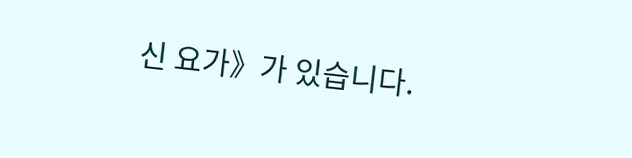신 요가》가 있습니다.